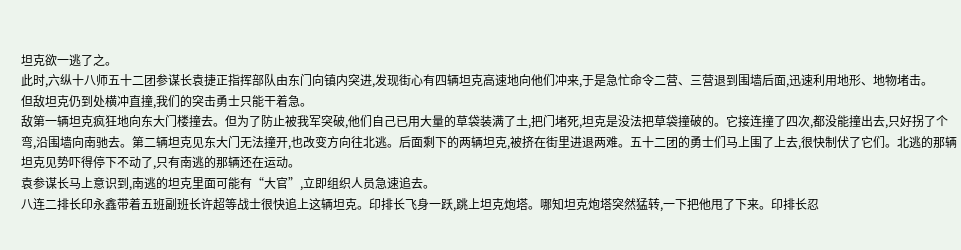坦克欲一逃了之。
此时,六纵十八师五十二团参谋长袁捷正指挥部队由东门向镇内突进,发现街心有四辆坦克高速地向他们冲来,于是急忙命令二营、三营退到围墙后面,迅速利用地形、地物堵击。
但敌坦克仍到处横冲直撞,我们的突击勇士只能干着急。
敌第一辆坦克疯狂地向东大门楼撞去。但为了防止被我军突破,他们自己已用大量的草袋装满了土,把门堵死,坦克是没法把草袋撞破的。它接连撞了四次,都没能撞出去,只好拐了个弯,沿围墙向南驰去。第二辆坦克见东大门无法撞开,也改变方向往北逃。后面剩下的两辆坦克,被挤在街里进退两难。五十二团的勇士们马上围了上去,很快制伏了它们。北逃的那辆坦克见势吓得停下不动了,只有南逃的那辆还在运动。
袁参谋长马上意识到,南逃的坦克里面可能有“大官”,立即组织人员急速追去。
八连二排长印永鑫带着五班副班长许超等战士很快追上这辆坦克。印排长飞身一跃,跳上坦克炮塔。哪知坦克炮塔突然猛转,一下把他甩了下来。印排长忍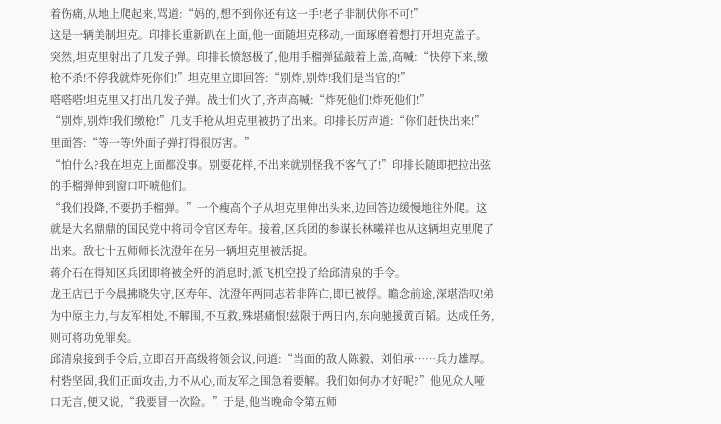着伤痛,从地上爬起来,骂道:“妈的,想不到你还有这一手!老子非制伏你不可!”
这是一辆美制坦克。印排长重新趴在上面,他一面随坦克移动,一面琢磨着想打开坦克盖子。突然,坦克里射出了几发子弹。印排长愤怒极了,他用手榴弹猛敲着上盖,高喊:“快停下来,缴枪不杀!不停我就炸死你们!”坦克里立即回答:“别炸,别炸!我们是当官的!”
嗒嗒嗒!坦克里又打出几发子弹。战士们火了,齐声高喊:“炸死他们!炸死他们!”
“别炸,别炸!我们缴枪!”几支手枪从坦克里被扔了出来。印排长厉声道:“你们赶快出来!”里面答:“等一等!外面子弹打得很厉害。”
“怕什么?我在坦克上面都没事。别耍花样,不出来就别怪我不客气了!”印排长随即把拉出弦的手榴弹伸到窗口吓唬他们。
“我们投降,不要扔手榴弹。”一个瘦高个子从坦克里伸出头来,边回答边缓慢地往外爬。这就是大名鼎鼎的国民党中将司令官区寿年。接着,区兵团的参谋长林曦祥也从这辆坦克里爬了出来。敌七十五师师长沈澄年在另一辆坦克里被活捉。
蒋介石在得知区兵团即将被全歼的消息时,派飞机空投了给邱清泉的手令。
龙王店已于今晨拂晓失守,区寿年、沈澄年两同志若非阵亡,即已被俘。瞻念前途,深堪浩叹!弟为中原主力,与友军相处,不解围,不互救,殊堪痛恨!兹限于两日内,东向驰援黄百韬。达成任务,则可将功免罪矣。
邱清泉接到手令后,立即召开高级将领会议,问道:“当面的敌人陈毅、刘伯承……兵力雄厚。村砦坚固,我们正面攻击,力不从心,而友军之围急着要解。我们如何办才好呢?”他见众人哑口无言,便又说,“我要冒一次险。”于是,他当晚命令第五师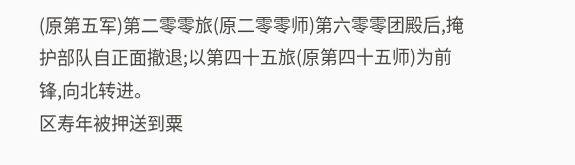(原第五军)第二零零旅(原二零零师)第六零零团殿后,掩护部队自正面撤退;以第四十五旅(原第四十五师)为前锋,向北转进。
区寿年被押送到粟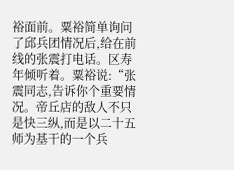裕面前。粟裕简单询问了邱兵团情况后,给在前线的张震打电话。区寿年倾听着。粟裕说:“张震同志,告诉你个重要情况。帝丘店的敌人不只是快三纵,而是以二十五师为基干的一个兵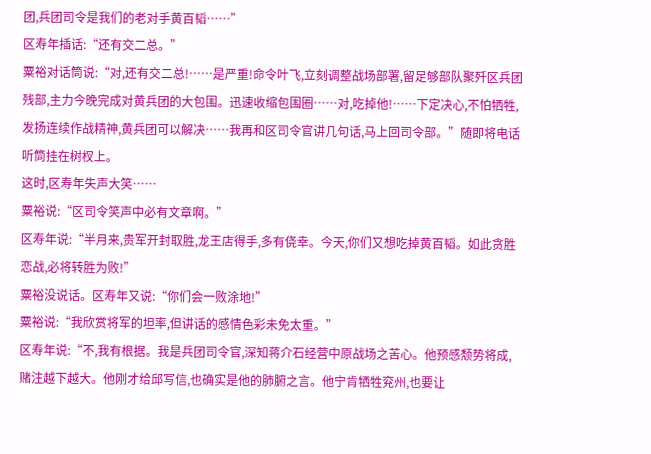团,兵团司令是我们的老对手黄百韬……”
区寿年插话:“还有交二总。”
粟裕对话筒说:“对,还有交二总!……是严重!命令叶飞,立刻调整战场部署,留足够部队聚歼区兵团残部,主力今晚完成对黄兵团的大包围。迅速收缩包围圈……对,吃掉他!……下定决心,不怕牺牲,发扬连续作战精神,黄兵团可以解决……我再和区司令官讲几句话,马上回司令部。”随即将电话听筒挂在树杈上。
这时,区寿年失声大笑……
粟裕说:“区司令笑声中必有文章啊。”
区寿年说:“半月来,贵军开封取胜,龙王店得手,多有侥幸。今天,你们又想吃掉黄百韬。如此贪胜恋战,必将转胜为败!”
粟裕没说话。区寿年又说:“你们会一败涂地!”
粟裕说:“我欣赏将军的坦率,但讲话的感情色彩未免太重。”
区寿年说:“不,我有根据。我是兵团司令官,深知蒋介石经营中原战场之苦心。他预感颓势将成,赌注越下越大。他刚才给邱写信,也确实是他的肺腑之言。他宁肯牺牲兖州,也要让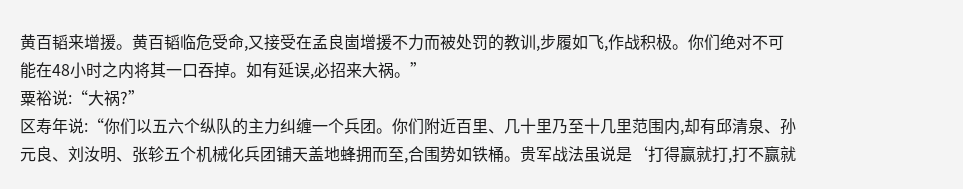黄百韬来增援。黄百韬临危受命,又接受在孟良崮增援不力而被处罚的教训,步履如飞,作战积极。你们绝对不可能在48小时之内将其一口吞掉。如有延误,必招来大祸。”
粟裕说:“大祸?”
区寿年说:“你们以五六个纵队的主力纠缠一个兵团。你们附近百里、几十里乃至十几里范围内,却有邱清泉、孙元良、刘汝明、张轸五个机械化兵团铺天盖地蜂拥而至,合围势如铁桶。贵军战法虽说是‘打得赢就打,打不赢就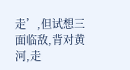走’,但试想三面临敌,背对黄河,走